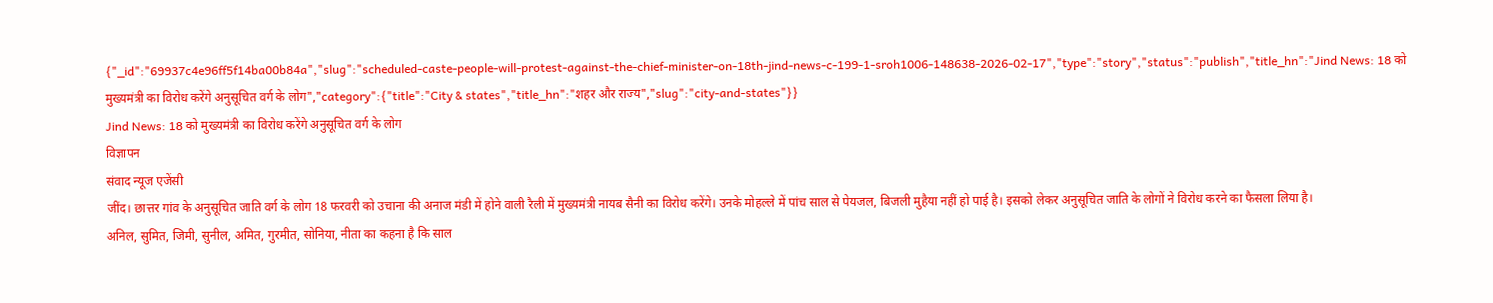{"_id":"69937c4e96ff5f14ba00b84a","slug":"scheduled-caste-people-will-protest-against-the-chief-minister-on-18th-jind-news-c-199-1-sroh1006-148638-2026-02-17","type":"story","status":"publish","title_hn":"Jind News: 18 को मुख्यमंत्री का विरोध करेंगे अनुसूचित वर्ग के लोग","category":{"title":"City & states","title_hn":"शहर और राज्य","slug":"city-and-states"}}
Jind News: 18 को मुख्यमंत्री का विरोध करेंगे अनुसूचित वर्ग के लोग
विज्ञापन
संवाद न्यूज एजेंसी
जींद। छात्तर गांव के अनुसूचित जाति वर्ग के लोग 18 फरवरी को उचाना की अनाज मंडी में होने वाली रैली में मुख्यमंत्री नायब सैनी का विरोध करेंगे। उनके मोहल्ले में पांच साल से पेयजल, बिजली मुहैया नहीं हो पाई है। इसको लेकर अनुसूचित जाति के लोगों ने विरोध करने का फैसला लिया है।
अनिल, सुमित, जिमी, सुनील, अमित, गुरमीत, सोनिया, नीता का कहना है कि साल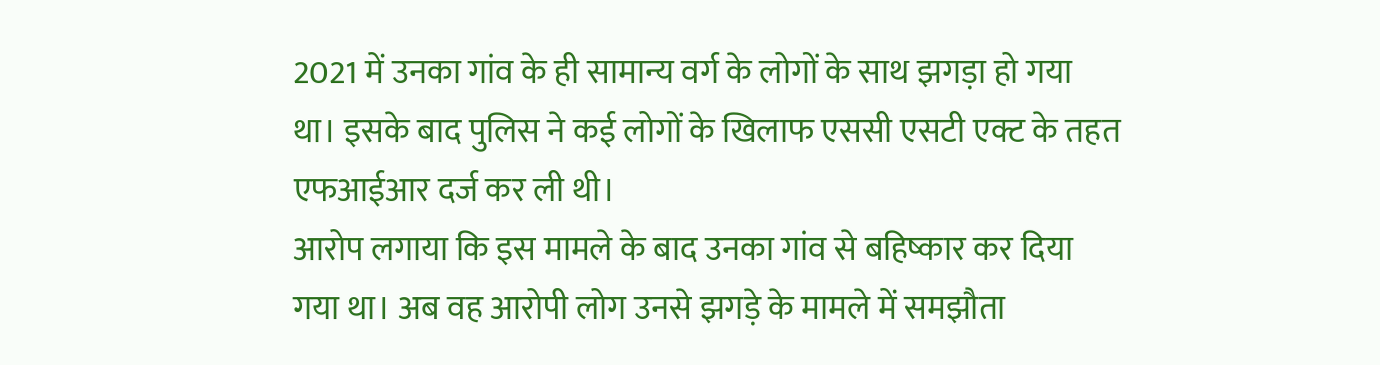2021 में उनका गांव के ही सामान्य वर्ग के लोगों के साथ झगड़ा हो गया था। इसके बाद पुलिस ने कई लोगों के खिलाफ एससी एसटी एक्ट के तहत एफआईआर दर्ज कर ली थी।
आरोप लगाया कि इस मामले के बाद उनका गांव से बहिष्कार कर दिया गया था। अब वह आरोपी लोग उनसे झगड़े के मामले में समझौता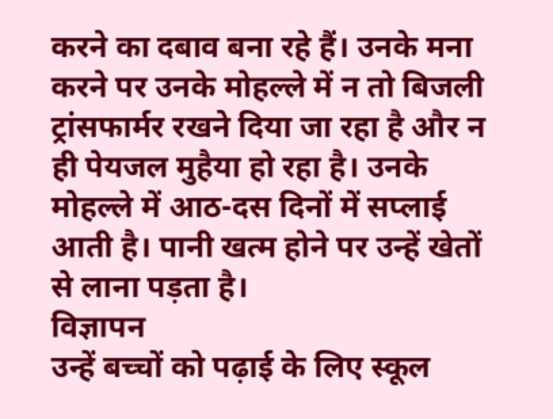करने का दबाव बना रहे हैं। उनके मना करने पर उनके मोहल्ले में न तो बिजली ट्रांसफार्मर रखने दिया जा रहा है और न ही पेयजल मुहैया हो रहा है। उनके मोहल्ले में आठ-दस दिनों में सप्लाई आती है। पानी खत्म होने पर उन्हें खेतों से लाना पड़ता है।
विज्ञापन
उन्हें बच्चों को पढ़ाई के लिए स्कूल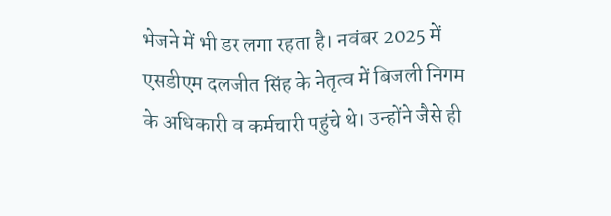भेजने में भी डर लगा रहता है। नवंबर 2025 में एसडीएम दलजीत सिंह के नेतृत्व में बिजली निगम के अधिकारी व कर्मचारी पहुंचे थे। उन्होंने जैसे ही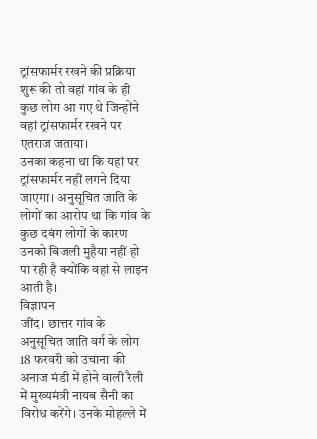ट्रांसफार्मर रखने की प्रक्रिया शुरू की तो वहां गांव के ही कुछ लोग आ गए थे जिन्होंने वहां ट्रांसफार्मर रखने पर एतराज जताया।
उनका कहना था कि यहां पर ट्रांसफार्मर नहीं लगने दिया जाएगा। अनुसूचित जाति के लोगों का आरोप था कि गांव के कुछ दबंग लोगों के कारण उनको बिजली मुहैया नहीं हो पा रही है क्योंकि वहां से लाइन आती है।
विज्ञापन
जींद। छात्तर गांव के अनुसूचित जाति वर्ग के लोग 18 फरवरी को उचाना की अनाज मंडी में होने वाली रैली में मुख्यमंत्री नायब सैनी का विरोध करेंगे। उनके मोहल्ले में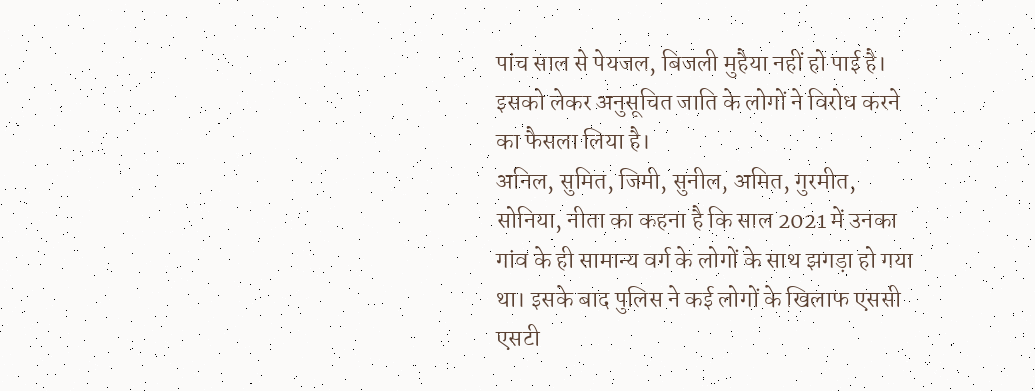पांच साल से पेयजल, बिजली मुहैया नहीं हो पाई है। इसको लेकर अनुसूचित जाति के लोगों ने विरोध करने का फैसला लिया है।
अनिल, सुमित, जिमी, सुनील, अमित, गुरमीत, सोनिया, नीता का कहना है कि साल 2021 में उनका गांव के ही सामान्य वर्ग के लोगों के साथ झगड़ा हो गया था। इसके बाद पुलिस ने कई लोगों के खिलाफ एससी एसटी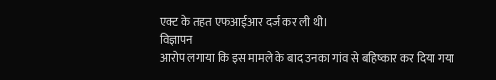एक्ट के तहत एफआईआर दर्ज कर ली थी।
विज्ञापन
आरोप लगाया कि इस मामले के बाद उनका गांव से बहिष्कार कर दिया गया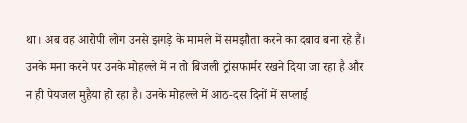था। अब वह आरोपी लोग उनसे झगड़े के मामले में समझौता करने का दबाव बना रहे हैं। उनके मना करने पर उनके मोहल्ले में न तो बिजली ट्रांसफार्मर रखने दिया जा रहा है और न ही पेयजल मुहैया हो रहा है। उनके मोहल्ले में आठ-दस दिनों में सप्लाई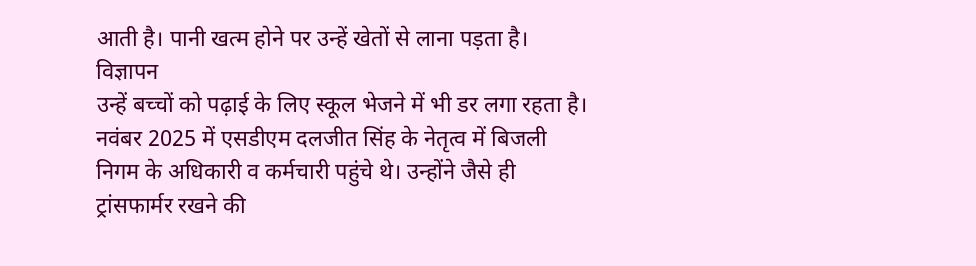आती है। पानी खत्म होने पर उन्हें खेतों से लाना पड़ता है।
विज्ञापन
उन्हें बच्चों को पढ़ाई के लिए स्कूल भेजने में भी डर लगा रहता है। नवंबर 2025 में एसडीएम दलजीत सिंह के नेतृत्व में बिजली निगम के अधिकारी व कर्मचारी पहुंचे थे। उन्होंने जैसे ही ट्रांसफार्मर रखने की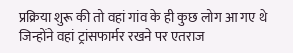प्रक्रिया शुरू की तो वहां गांव के ही कुछ लोग आ गए थे जिन्होंने वहां ट्रांसफार्मर रखने पर एतराज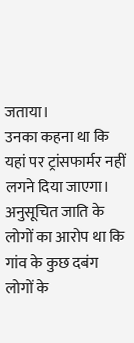जताया।
उनका कहना था कि यहां पर ट्रांसफार्मर नहीं लगने दिया जाएगा। अनुसूचित जाति के लोगों का आरोप था कि गांव के कुछ दबंग लोगों के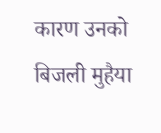कारण उनको बिजली मुहैया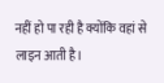नहीं हो पा रही है क्योंकि वहां से लाइन आती है।